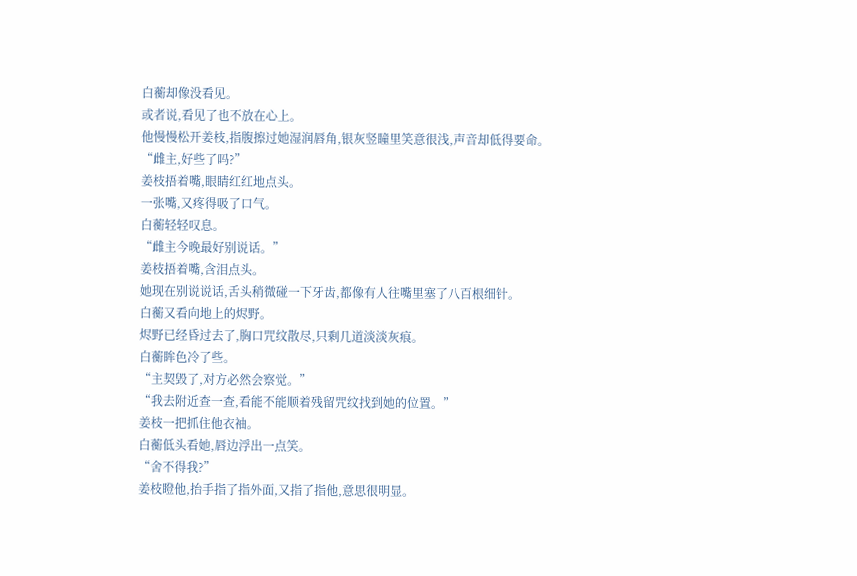白蘅却像没看见。
或者说,看见了也不放在心上。
他慢慢松开姜枝,指腹擦过她湿润唇角,银灰竖瞳里笑意很浅,声音却低得要命。
“雌主,好些了吗?”
姜枝捂着嘴,眼睛红红地点头。
一张嘴,又疼得吸了口气。
白蘅轻轻叹息。
“雌主今晚最好别说话。”
姜枝捂着嘴,含泪点头。
她现在别说说话,舌头稍微碰一下牙齿,都像有人往嘴里塞了八百根细针。
白蘅又看向地上的烬野。
烬野已经昏过去了,胸口咒纹散尽,只剩几道淡淡灰痕。
白蘅眸色冷了些。
“主契毁了,对方必然会察觉。”
“我去附近查一查,看能不能顺着残留咒纹找到她的位置。”
姜枝一把抓住他衣袖。
白蘅低头看她,唇边浮出一点笑。
“舍不得我?”
姜枝瞪他,抬手指了指外面,又指了指他,意思很明显。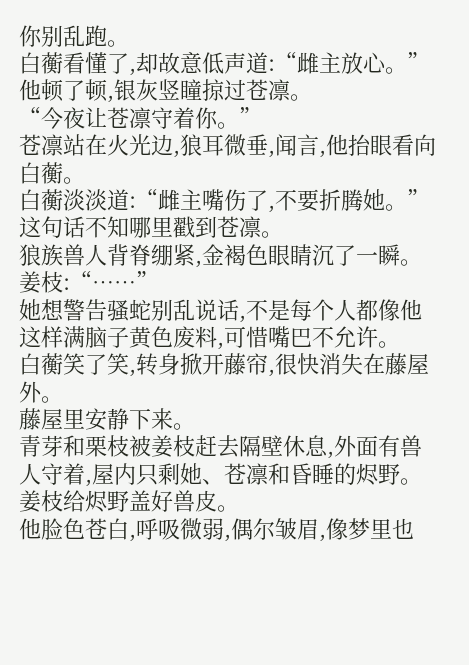你别乱跑。
白蘅看懂了,却故意低声道:“雌主放心。”
他顿了顿,银灰竖瞳掠过苍凛。
“今夜让苍凛守着你。”
苍凛站在火光边,狼耳微垂,闻言,他抬眼看向白蘅。
白蘅淡淡道:“雌主嘴伤了,不要折腾她。”
这句话不知哪里戳到苍凛。
狼族兽人背脊绷紧,金褐色眼睛沉了一瞬。
姜枝:“……”
她想警告骚蛇别乱说话,不是每个人都像他这样满脑子黄色废料,可惜嘴巴不允许。
白蘅笑了笑,转身掀开藤帘,很快消失在藤屋外。
藤屋里安静下来。
青芽和栗枝被姜枝赶去隔壁休息,外面有兽人守着,屋内只剩她、苍凛和昏睡的烬野。
姜枝给烬野盖好兽皮。
他脸色苍白,呼吸微弱,偶尔皱眉,像梦里也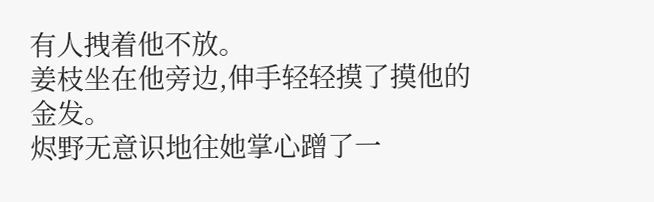有人拽着他不放。
姜枝坐在他旁边,伸手轻轻摸了摸他的金发。
烬野无意识地往她掌心蹭了一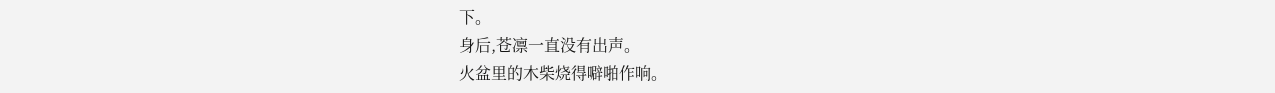下。
身后,苍凛一直没有出声。
火盆里的木柴烧得噼啪作响。